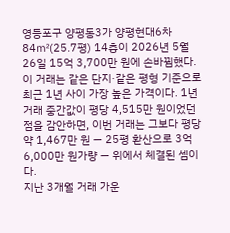영등포구 양평동3가 양평현대6차 84㎡(25.7평) 14층이 2026년 5월 26일 15억 3,700만 원에 손바뀜했다.
이 거래는 같은 단지·같은 평형 기준으로 최근 1년 사이 가장 높은 가격이다. 1년 거래 중간값이 평당 4,515만 원이었던 점을 감안하면, 이번 거래는 그보다 평당 약 1,467만 원 — 25평 환산으로 3억 6,000만 원가량 — 위에서 체결된 셈이다.
지난 3개월 거래 가운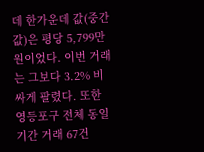데 한가운데 값(중간값)은 평당 5,799만 원이었다. 이번 거래는 그보다 3.2% 비싸게 팔렸다. 또한 영등포구 전체 동일 기간 거래 67건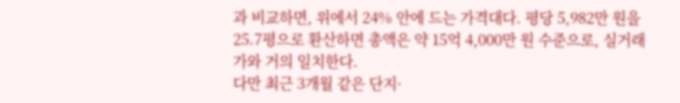과 비교하면, 위에서 24% 안에 드는 가격대다. 평당 5,982만 원을 25.7평으로 환산하면 총액은 약 15억 4,000만 원 수준으로, 실거래가와 거의 일치한다.
다만 최근 3개월 같은 단지·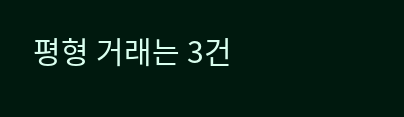평형 거래는 3건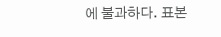에 불과하다. 표본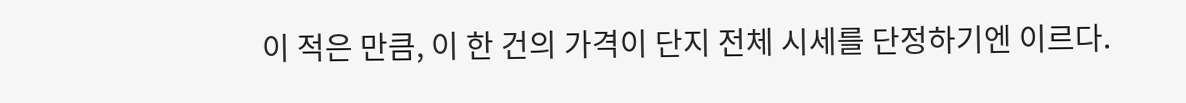이 적은 만큼, 이 한 건의 가격이 단지 전체 시세를 단정하기엔 이르다.